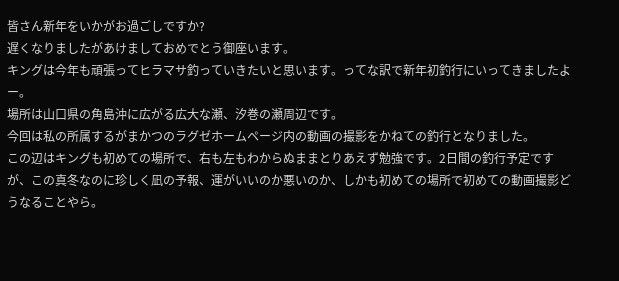皆さん新年をいかがお過ごしですか?
遅くなりましたがあけましておめでとう御座います。
キングは今年も頑張ってヒラマサ釣っていきたいと思います。ってな訳で新年初釣行にいってきましたよー。
場所は山口県の角島沖に広がる広大な瀬、汐巻の瀬周辺です。
今回は私の所属するがまかつのラグゼホームページ内の動画の撮影をかねての釣行となりました。
この辺はキングも初めての場所で、右も左もわからぬままとりあえず勉強です。2日間の釣行予定ですが、この真冬なのに珍しく凪の予報、運がいいのか悪いのか、しかも初めての場所で初めての動画撮影どうなることやら。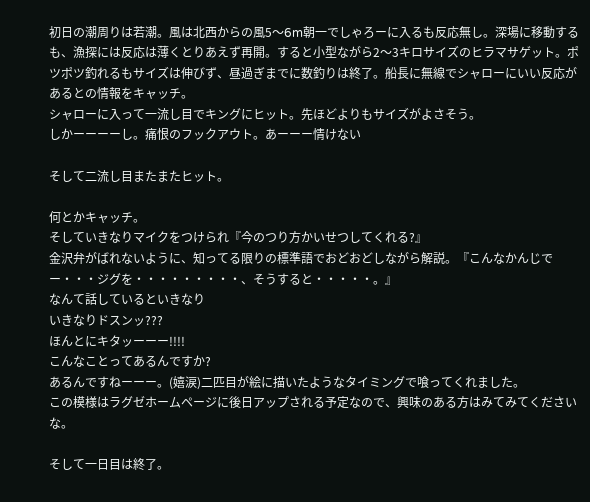初日の潮周りは若潮。風は北西からの風5〜6m朝一でしゃろーに入るも反応無し。深場に移動するも、漁探には反応は薄くとりあえず再開。すると小型ながら2〜3キロサイズのヒラマサゲット。ポツポツ釣れるもサイズは伸びず、昼過ぎまでに数釣りは終了。船長に無線でシャローにいい反応があるとの情報をキャッチ。
シャローに入って一流し目でキングにヒット。先ほどよりもサイズがよさそう。
しかーーーーし。痛恨のフックアウト。あーーー情けない

そして二流し目またまたヒット。

何とかキャッチ。
そしていきなりマイクをつけられ『今のつり方かいせつしてくれる?』
金沢弁がばれないように、知ってる限りの標準語でおどおどしながら解説。『こんなかんじでー・・・ジグを・・・・・・・・・、そうすると・・・・・。』
なんて話しているといきなり
いきなりドスンッ???
ほんとにキタッーーー!!!!
こんなことってあるんですか?
あるんですねーーー。(嬉涙)二匹目が絵に描いたようなタイミングで喰ってくれました。
この模様はラグゼホームページに後日アップされる予定なので、興味のある方はみてみてくださいな。

そして一日目は終了。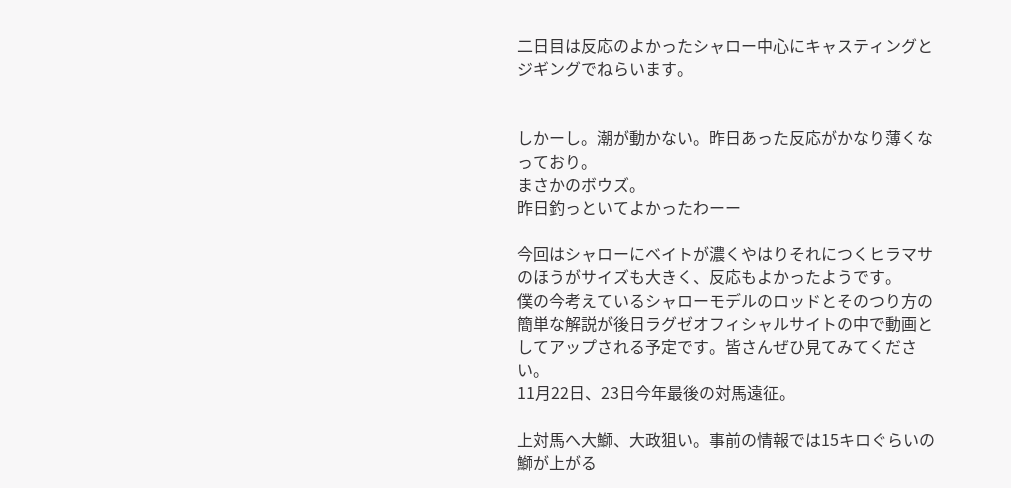二日目は反応のよかったシャロー中心にキャスティングとジギングでねらいます。


しかーし。潮が動かない。昨日あった反応がかなり薄くなっており。
まさかのボウズ。
昨日釣っといてよかったわーー

今回はシャローにベイトが濃くやはりそれにつくヒラマサのほうがサイズも大きく、反応もよかったようです。
僕の今考えているシャローモデルのロッドとそのつり方の簡単な解説が後日ラグゼオフィシャルサイトの中で動画としてアップされる予定です。皆さんぜひ見てみてください。
11月22日、23日今年最後の対馬遠征。

上対馬へ大鰤、大政狙い。事前の情報では15キロぐらいの鰤が上がる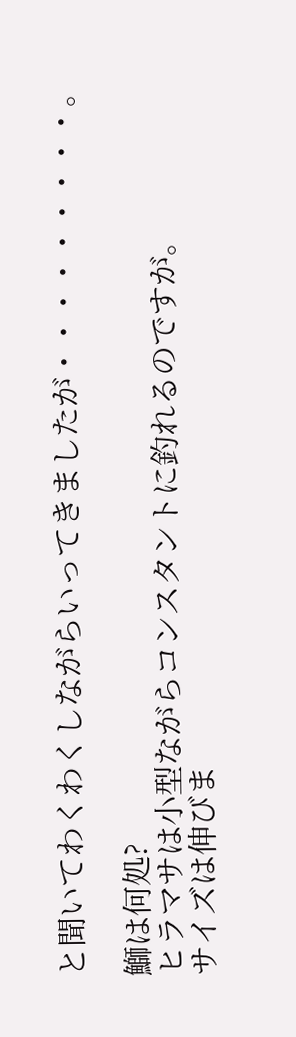と聞いてわくわくしながらいってきましたが・・・・・・・・・。

鰤は何処?
ヒラマサは小型ながらコンスタントに釣れるのですが。
サイズは伸びま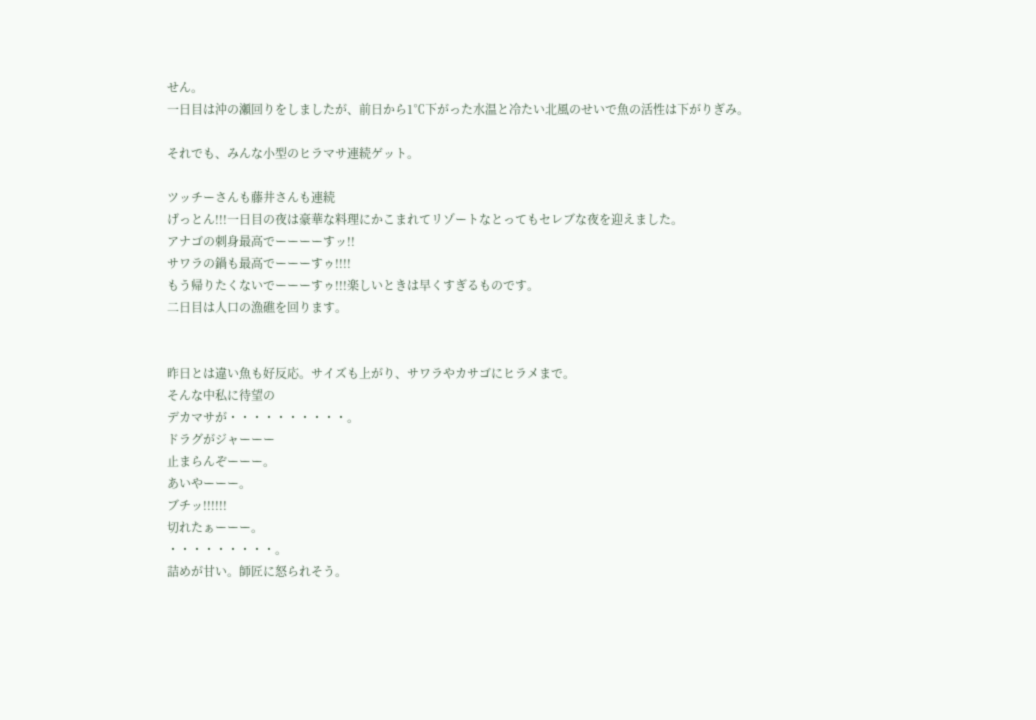せん。
一日目は沖の瀬回りをしましたが、前日から1℃下がった水温と冷たい北風のせいで魚の活性は下がりぎみ。

それでも、みんな小型のヒラマサ連続ゲット。

ツッチーさんも藤井さんも連続
げっとん!!!一日目の夜は豪華な料理にかこまれてリゾートなとってもセレブな夜を迎えました。
アナゴの刺身最高でーーーーすッ!!
サワラの鍋も最高でーーーすゥ!!!!
もう帰りたくないでーーーすゥ!!!楽しいときは早くすぎるものです。
二日目は人口の漁礁を回ります。


昨日とは違い魚も好反応。サイズも上がり、サワラやカサゴにヒラメまで。
そんな中私に待望の
デカマサが・・・・・・・・・・。
ドラグがジャーーー
止まらんぞーーー。
あいやーーー。
ブチッ!!!!!!
切れたぁーーー。
・・・・・・・・・。
詰めが甘い。師匠に怒られそう。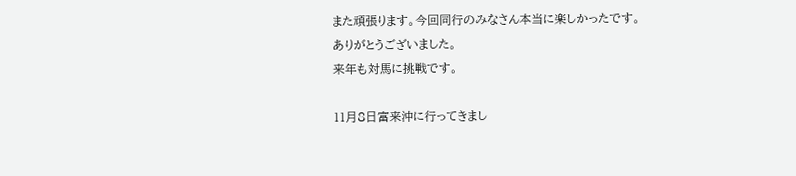また頑張ります。今回同行のみなさん本当に楽しかったです。
ありがとうございました。
来年も対馬に挑戦です。

11月8日富来沖に行ってきまし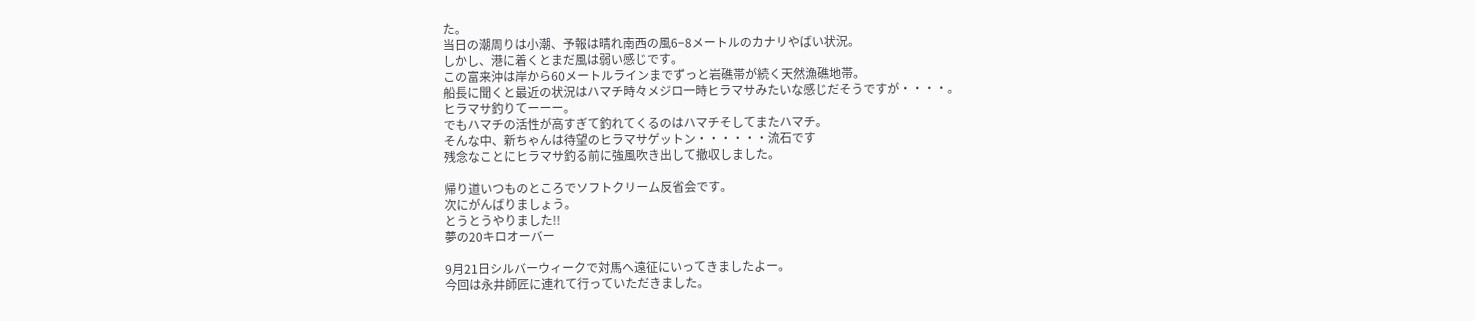た。
当日の潮周りは小潮、予報は晴れ南西の風6−8メートルのカナリやばい状況。
しかし、港に着くとまだ風は弱い感じです。
この富来沖は岸から60メートルラインまでずっと岩礁帯が続く天然漁礁地帯。
船長に聞くと最近の状況はハマチ時々メジロ一時ヒラマサみたいな感じだそうですが・・・・。
ヒラマサ釣りてーーー。
でもハマチの活性が高すぎて釣れてくるのはハマチそしてまたハマチ。
そんな中、新ちゃんは待望のヒラマサゲットン・・・・・・流石です
残念なことにヒラマサ釣る前に強風吹き出して撤収しました。

帰り道いつものところでソフトクリーム反省会です。
次にがんばりましょう。
とうとうやりました!!
夢の20キロオーバー

9月21日シルバーウィークで対馬へ遠征にいってきましたよー。
今回は永井師匠に連れて行っていただきました。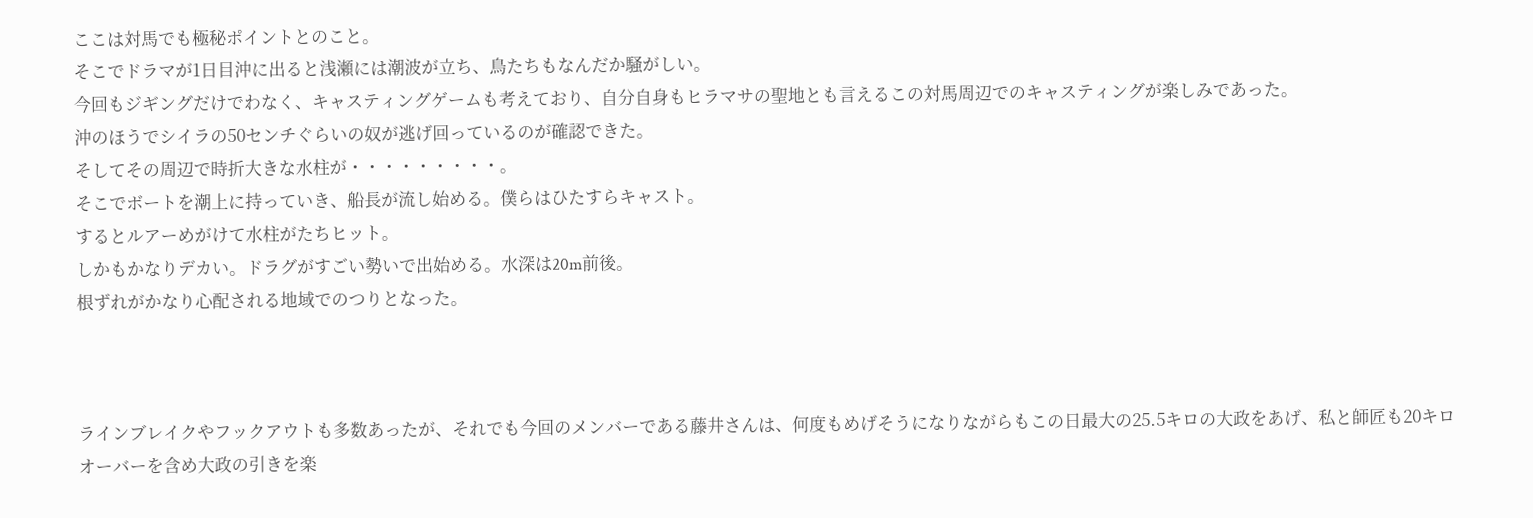ここは対馬でも極秘ポイントとのこと。
そこでドラマが1日目沖に出ると浅瀬には潮波が立ち、鳥たちもなんだか騒がしい。
今回もジギングだけでわなく、キャスティングゲームも考えており、自分自身もヒラマサの聖地とも言えるこの対馬周辺でのキャスティングが楽しみであった。
沖のほうでシイラの50センチぐらいの奴が逃げ回っているのが確認できた。
そしてその周辺で時折大きな水柱が・・・・・・・・・。
そこでボートを潮上に持っていき、船長が流し始める。僕らはひたすらキャスト。
するとルアーめがけて水柱がたちヒット。
しかもかなりデカい。ドラグがすごい勢いで出始める。水深は20m前後。
根ずれがかなり心配される地域でのつりとなった。



ラインブレイクやフックアウトも多数あったが、それでも今回のメンバーである藤井さんは、何度もめげそうになりながらもこの日最大の25.5キロの大政をあげ、私と師匠も20キロオーバーを含め大政の引きを楽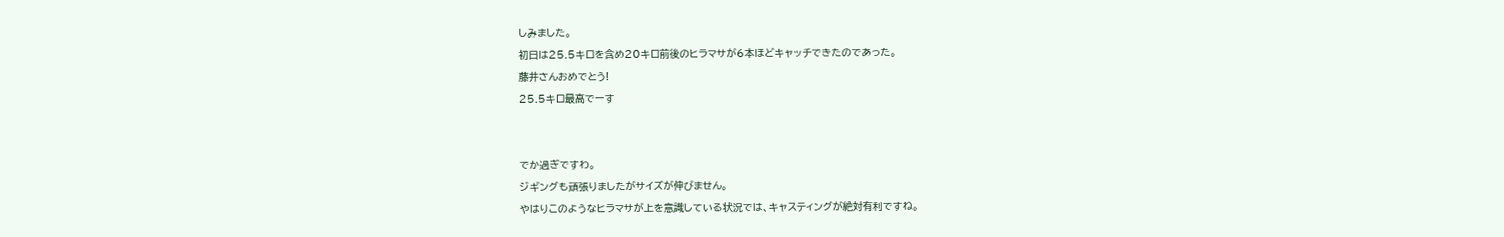しみました。
初日は25.5キロを含め20キロ前後のヒラマサが6本ほどキャッチできたのであった。
藤井さんおめでとう!
25.5キロ最高でーす


でか過ぎですわ。
ジギングも頑張りましたがサイズが伸びません。
やはりこのようなヒラマサが上を意識している状況では、キャスティングが絶対有利ですね。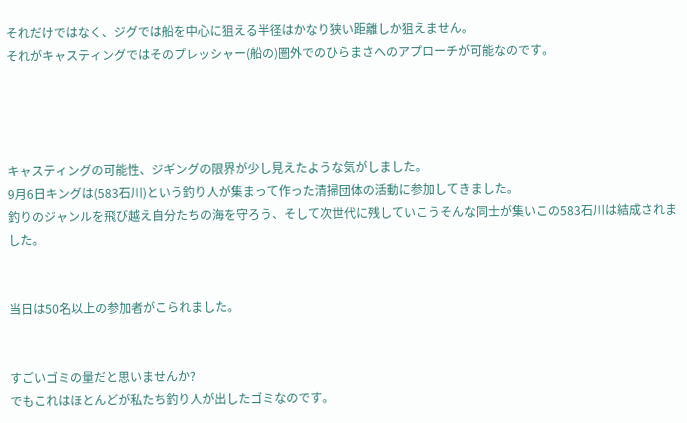それだけではなく、ジグでは船を中心に狙える半径はかなり狭い距離しか狙えません。
それがキャスティングではそのプレッシャー(船の)圏外でのひらまさへのアプローチが可能なのです。




キャスティングの可能性、ジギングの限界が少し見えたような気がしました。
9月6日キングは(583石川)という釣り人が集まって作った清掃団体の活動に参加してきました。
釣りのジャンルを飛び越え自分たちの海を守ろう、そして次世代に残していこうそんな同士が集いこの583石川は結成されました。


当日は50名以上の参加者がこられました。


すごいゴミの量だと思いませんか?
でもこれはほとんどが私たち釣り人が出したゴミなのです。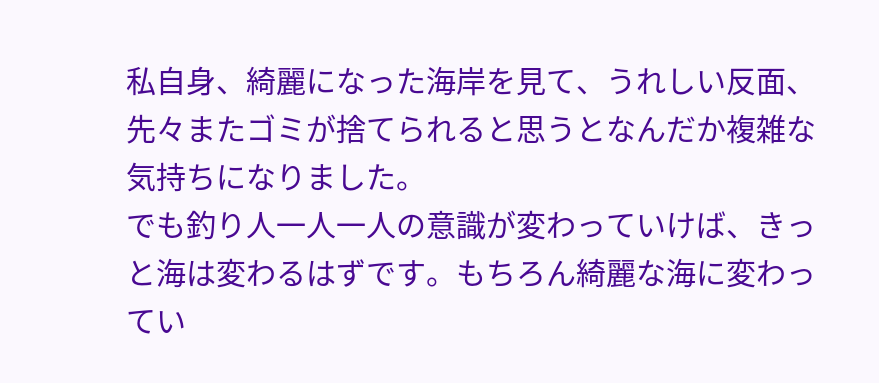私自身、綺麗になった海岸を見て、うれしい反面、先々またゴミが捨てられると思うとなんだか複雑な気持ちになりました。
でも釣り人一人一人の意識が変わっていけば、きっと海は変わるはずです。もちろん綺麗な海に変わってい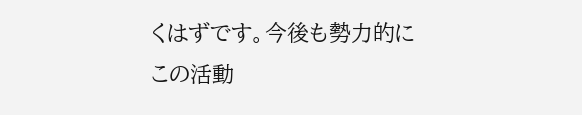くはずです。今後も勢力的にこの活動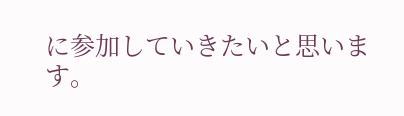に参加していきたいと思います。